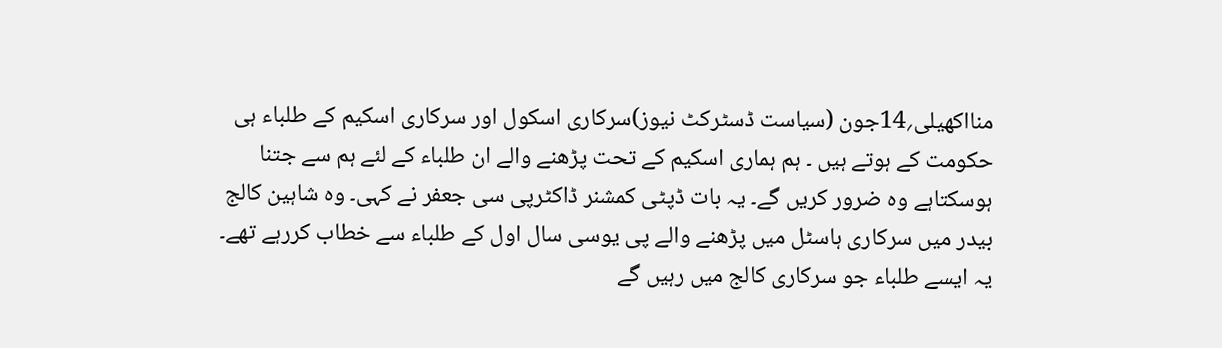منااکھیلی؍14جون (سیاست ڈسٹرکٹ نیوز)سرکاری اسکول اور سرکاری اسکیم کے طلباء ہی حکومت کے ہوتے ہیں ۔ ہم ہماری اسکیم کے تحت پڑھنے والے ان طلباء کے لئے ہم سے جتنا ہوسکتاہے وہ ضرور کریں گے۔ یہ بات ڈپٹی کمشنر ڈاکٹرپی سی جعفر نے کہی۔ وہ شاہین کالج بیدر میں سرکاری ہاسٹل میں پڑھنے والے پی یوسی سال اول کے طلباء سے خطاب کررہے تھے۔ یہ ایسے طلباء جو سرکاری کالج میں رہیں گے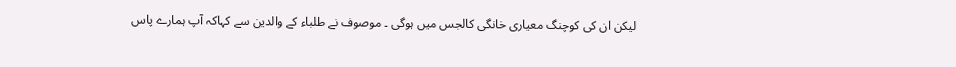لیکن ان کی کوچنگ معیاری خانگی کالجس میں ہوگی ۔ موصوف نے طلباء کے والدین سے کہاکہ آپ ہمارے پاس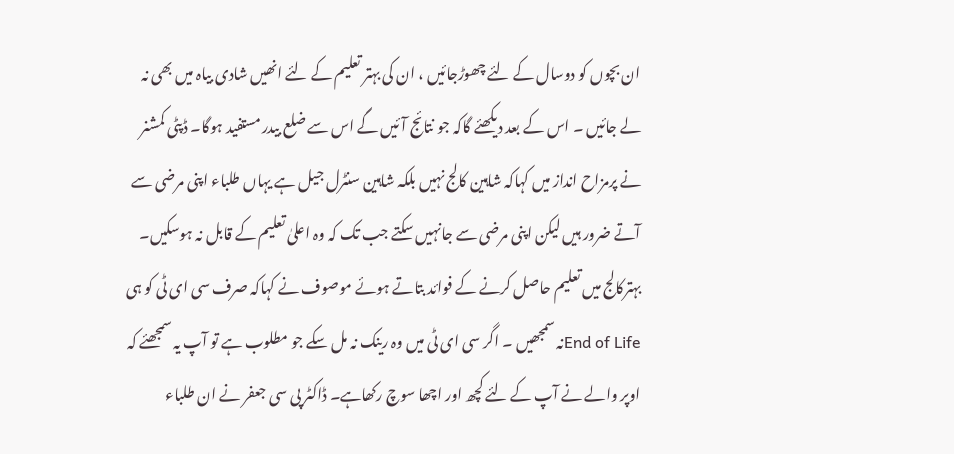ان بچوں کو دوسال کے لئے چھوڑجائیں ، ان کی بہتر تعلیم کے لئے انھیں شادی بیاہ میں بھی نہ لے جائیں ۔ اس کے بعد دیکھئے گاکہ جو نتائج آئیں گے اس سے ضلع بیدر مستفید ہوگا۔ ڈپٹی کمشنر نے پرمزاح انداز میں کہاکہ شاہین کالج نہیں بلکہ شاہین سنٹرل جیل ہے یہاں طلباء اپنی مرضی سے آتے ضرور ہیں لیکن اپنی مرضی سے جانہیں سکتے جب تک کہ وہ اعلیٰ تعلیم کے قابل نہ ہوسکیں۔ بہترکالج میں تعلیم حاصل کرنے کے فوائد بتاتے ہوئے موصوف نے کہاکہ صرف سی ای ٹی کو ہی End of Lifeنہ سمجھیں ۔ اگر سی ای ٹی میں وہ رینک نہ مل سکے جو مطلوب ہے تو آپ یہ سمجھئے کہ اوپر والے نے آپ کے لئے کچھ اور اچھا سوچ رکھاہے۔ ڈاکٹر پی سی جعفر نے ان طلباء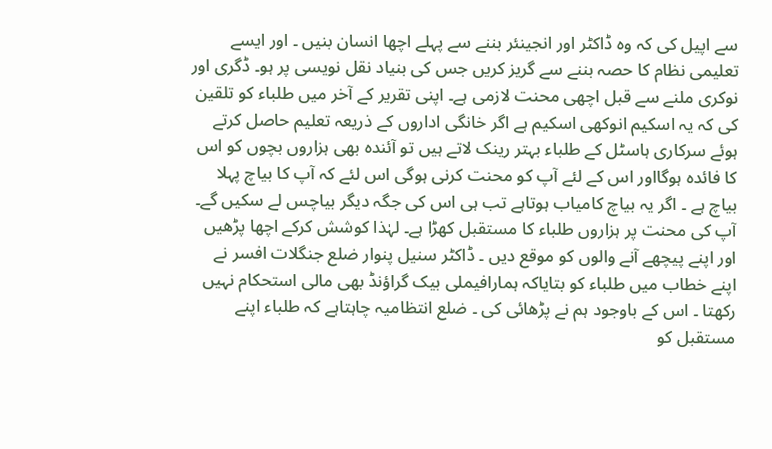سے اپیل کی کہ وہ ڈاکٹر اور انجینئر بننے سے پہلے اچھا انسان بنیں ۔ اور ایسے تعلیمی نظام کا حصہ بننے سے گریز کریں جس کی بنیاد نقل نویسی پر ہو۔ ڈگری اور نوکری ملنے سے قبل اچھی محنت لازمی ہے۔ اپنی تقریر کے آخر میں طلباء کو تلقین کی کہ یہ اسکیم انوکھی اسکیم ہے اگر خانگی اداروں کے ذریعہ تعلیم حاصل کرتے ہوئے سرکاری ہاسٹل کے طلباء بہتر رینک لاتے ہیں تو آئندہ بھی ہزاروں بچوں کو اس کا فائدہ ہوگااور اس کے لئے آپ کو محنت کرنی ہوگی اس لئے کہ آپ کا بیاچ پہلا بیاچ ہے ۔ اگر یہ بیاچ کامیاب ہوتاہے تب ہی اس کی جگہ دیگر بیاچس لے سکیں گے۔ آپ کی محنت پر ہزاروں طلباء کا مستقبل کھڑا ہے۔ لہٰذا کوشش کرکے اچھا پڑھیں اور اپنے پیچھے آنے والوں کو موقع دیں ۔ ڈاکٹر سنیل پنوار ضلع جنگلات افسر نے اپنے خطاب میں طلباء کو بتایاکہ ہمارافیملی بیک گراؤنڈ بھی مالی استحکام نہیں رکھتا ۔ اس کے باوجود ہم نے پڑھائی کی ۔ ضلع انتظامیہ چاہتاہے کہ طلباء اپنے مستقبل کو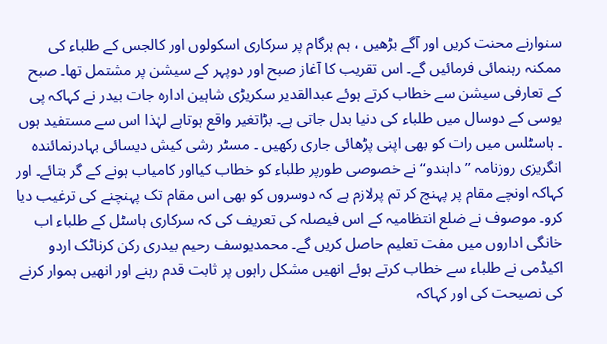سنوارنے محنت کریں اور آگے بڑھیں ، ہم ہرگام پر سرکاری اسکولوں اور کالجس کے طلباء کی ممکنہ رہنمائی فرمائیں گے۔ اس تقریب کا آغاز صبح اور دوپہر کے سیشن پر مشتمل تھا۔ صبح کے تعارفی سیشن سے خطاب کرتے ہوئے عبدالقدیر سکریڑی شاہین ادارہ جات بیدر نے کہاکہ پی یوسی کے دوسال میں طلباء کی دنیا بدل جاتی ہے۔ بڑاتغیر واقع ہوتاہے لہٰذا اس سے مستفید ہوں ۔ ہاسٹلس میں رات کو بھی اپنی پڑھائی جاری رکھیں ۔ مسٹر رشی کیش دیسائی بہادرنمائندہ انگریزی روزنامہ ’’داہندو‘‘ نے خصوصی طورپر طلباء کو خطاب کیااور کامیاب ہونے کے گر بتائے۔ اور کہاکہ اونچے مقام پر پہنچ کر تم پرلازم ہے کہ دوسروں کو بھی اس مقام تک پہنچنے کی ترغیب دیا کرو۔ موصوف نے ضلع انتظامیہ کے اس فیصلہ کی تعریف کی کہ سرکاری ہاسٹل کے طلباء اب خانگی اداروں میں مفت تعلیم حاصل کریں گے۔ محمدیوسف رحیم بیدری رکن کرناٹک اردو اکیڈمی نے طلباء سے خطاب کرتے ہوئے انھیں مشکل راہوں پر ثابت قدم رہنے اور انھیں ہموار کرنے کی نصیحت کی اور کہاکہ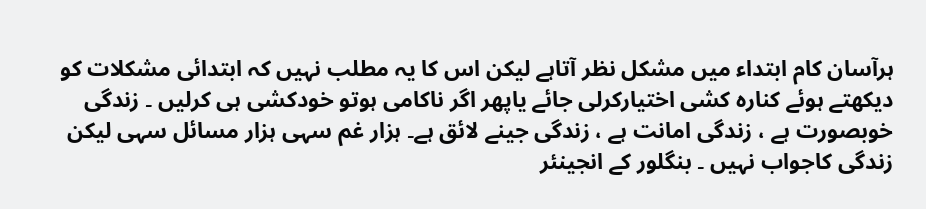ہرآسان کام ابتداء میں مشکل نظر آتاہے لیکن اس کا یہ مطلب نہیں کہ ابتدائی مشکلات کو دیکھتے ہوئے کنارہ کشی اختیارکرلی جائے یاپھر اگر ناکامی ہوتو خودکشی ہی کرلیں ۔ زندگی خوبصورت ہے ، زندگی امانت ہے ، زندگی جینے لائق ہے۔ ہزار غم سہی ہزار مسائل سہی لیکن زندگی کاجواب نہیں ۔ بنگلور کے انجینئر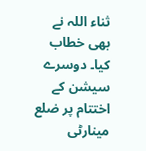ثناء اللہ نے بھی خطاب کیا۔ دوسرے سیشن کے اختتام پر ضلع مینارٹی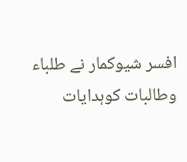افسر شیوکمار نے طلباء وطالبات کوہدایات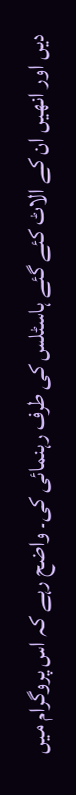دیں اور انھیں ان کے الاٹ کئے گئے ہاسٹلس کی طرف رہنمائی کی۔ واضح رہے کہ اس پروگرام میں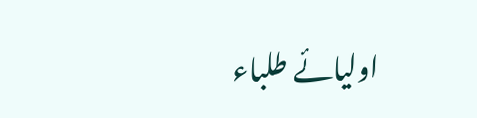اولیائے طلباء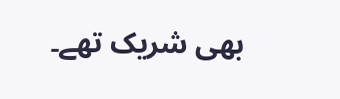بھی شریک تھے۔